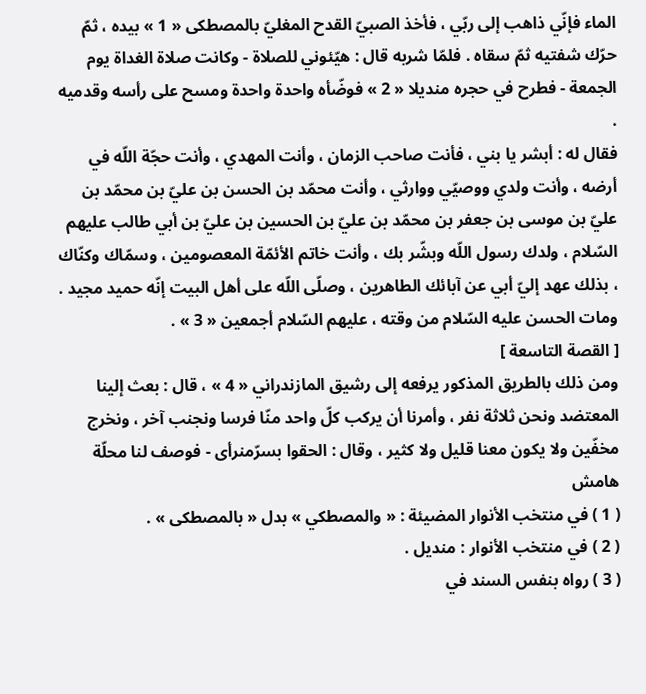الماء فإنّي ذاهب إلى ربّي ، فأخذ الصبيّ القدح المغليّ بالمصطكى « 1 » بيده ، ثمّ حرّك شفتيه ثمّ سقاه . فلمّا شربه قال : هيّئوني للصلاة - وكانت صلاة الغداة يوم الجمعة - فطرح في حجره منديلا « 2 » فوضّأه واحدة واحدة ومسح على رأسه وقدميه .
فقال له : أبشر يا بني ، فأنت صاحب الزمان ، وأنت المهدي ، وأنت حجّة اللّه في أرضه ، وأنت ولدي ووصيّي ووارثي ، وأنت محمّد بن الحسن بن عليّ بن محمّد بن عليّ بن موسى بن جعفر بن محمّد بن عليّ بن الحسين بن عليّ بن أبي طالب عليهم السّلام ، ولدك رسول اللّه وبشّر بك ، وأنت خاتم الأئمّة المعصومين ، وسمّاك وكنّاك ، بذلك عهد إليّ أبي عن آبائك الطاهرين ، وصلّى اللّه على أهل البيت إنّه حميد مجيد . ومات الحسن عليه السّلام من وقته ، عليهم السّلام أجمعين « 3 » .
[ القصة التاسعة ]
ومن ذلك بالطريق المذكور يرفعه إلى رشيق المازندراني « 4 » ، قال : بعث إلينا المعتضد ونحن ثلاثة نفر ، وأمرنا أن يركب كلّ واحد منّا فرسا ونجنب آخر ، ونخرج مخفّين ولا يكون معنا قليل ولا كثير ، وقال : الحقوا بسرّمنرأى - فوصف لنا محلّة
هامش
( 1 ) في منتخب الأنوار المضيئة : « والمصطكي » بدل « بالمصطكى » .
( 2 ) في منتخب الأنوار : منديل .
( 3 ) رواه بنفس السند في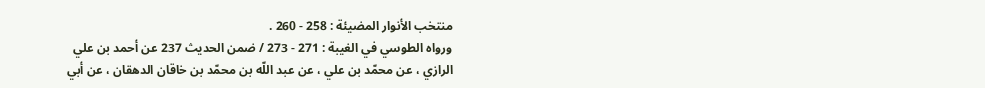منتخب الأنوار المضيئة : 258 - 260 .
ورواه الطوسي في الغيبة : 271 - 273 / ضمن الحديث 237 عن أحمد بن علي الرازي ، عن محمّد بن علي ، عن عبد اللّه بن محمّد بن خاقان الدهقان ، عن أبي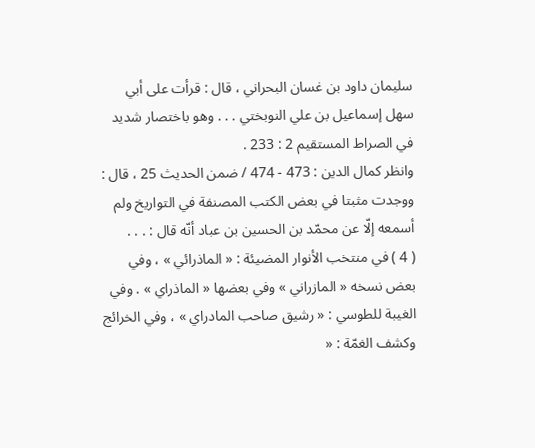سليمان داود بن غسان البحراني ، قال : قرأت على أبي سهل إسماعيل بن علي النوبختي . . . وهو باختصار شديد في الصراط المستقيم 2 : 233 .
وانظر كمال الدين : 473 - 474 / ضمن الحديث 25 ، قال : ووجدت مثبتا في بعض الكتب المصنفة في التواريخ ولم أسمعه إلّا عن محمّد بن الحسين بن عباد أنّه قال : . . .
( 4 ) في منتخب الأنوار المضيئة : « الماذرائي » ، وفي بعض نسخه « المازراني » وفي بعضها « الماذراي » . وفي الغيبة للطوسي : « رشيق صاحب المادراي » ، وفي الخرائج وكشف الغمّة : «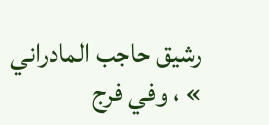رشيق حاجب المادراني » ، وفي فرج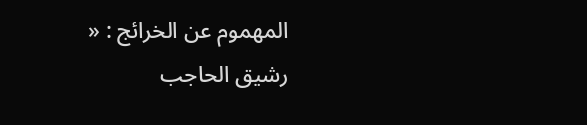المهموم عن الخرائج : « رشيق الحاجب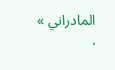المادراني » .